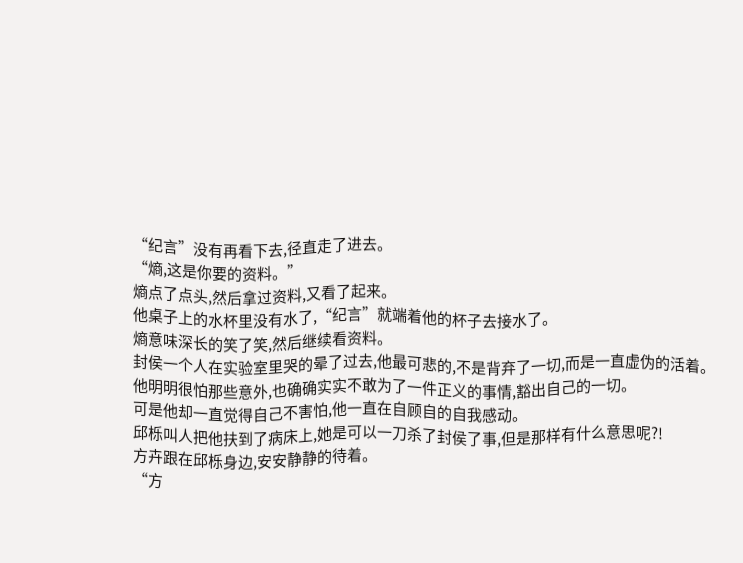“纪言”没有再看下去,径直走了进去。
“熵,这是你要的资料。”
熵点了点头,然后拿过资料,又看了起来。
他桌子上的水杯里没有水了,“纪言”就端着他的杯子去接水了。
熵意味深长的笑了笑,然后继续看资料。
封侯一个人在实验室里哭的晕了过去,他最可悲的,不是背弃了一切,而是一直虚伪的活着。
他明明很怕那些意外,也确确实实不敢为了一件正义的事情,豁出自己的一切。
可是他却一直觉得自己不害怕,他一直在自顾自的自我感动。
邱栎叫人把他扶到了病床上,她是可以一刀杀了封侯了事,但是那样有什么意思呢?!
方卉跟在邱栎身边,安安静静的待着。
“方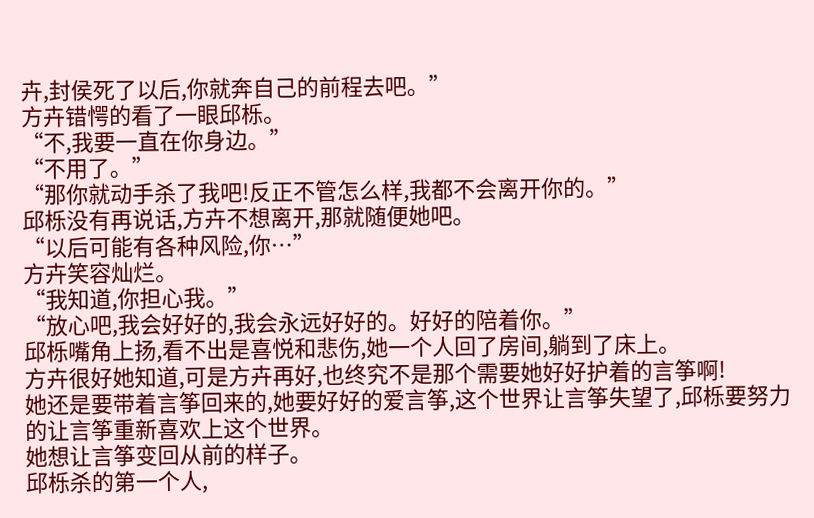卉,封侯死了以后,你就奔自己的前程去吧。”
方卉错愕的看了一眼邱栎。
“不,我要一直在你身边。”
“不用了。”
“那你就动手杀了我吧!反正不管怎么样,我都不会离开你的。”
邱栎没有再说话,方卉不想离开,那就随便她吧。
“以后可能有各种风险,你…”
方卉笑容灿烂。
“我知道,你担心我。”
“放心吧,我会好好的,我会永远好好的。好好的陪着你。”
邱栎嘴角上扬,看不出是喜悦和悲伤,她一个人回了房间,躺到了床上。
方卉很好她知道,可是方卉再好,也终究不是那个需要她好好护着的言筝啊!
她还是要带着言筝回来的,她要好好的爱言筝,这个世界让言筝失望了,邱栎要努力的让言筝重新喜欢上这个世界。
她想让言筝变回从前的样子。
邱栎杀的第一个人,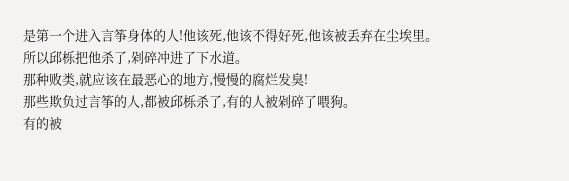是第一个进入言筝身体的人!他该死,他该不得好死,他该被丢弃在尘埃里。
所以邱栎把他杀了,剁碎冲进了下水道。
那种败类,就应该在最恶心的地方,慢慢的腐烂发臭!
那些欺负过言筝的人,都被邱栎杀了,有的人被剁碎了喂狗。
有的被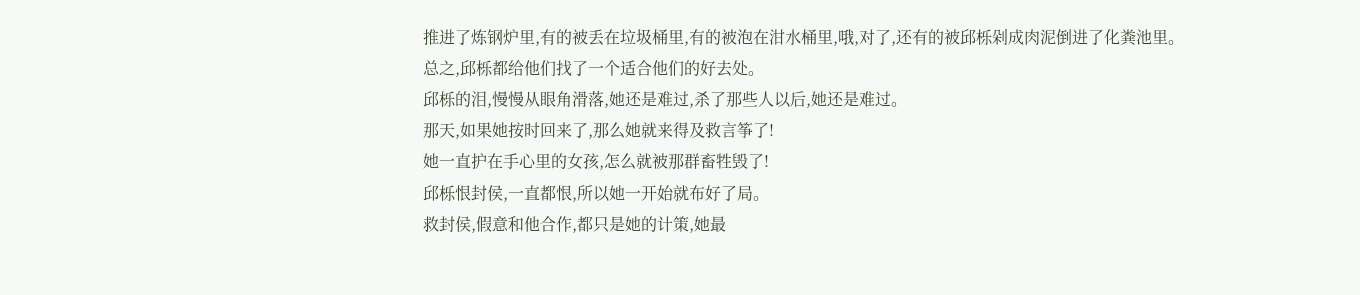推进了炼钢炉里,有的被丢在垃圾桶里,有的被泡在泔水桶里,哦,对了,还有的被邱栎剁成肉泥倒进了化粪池里。
总之,邱栎都给他们找了一个适合他们的好去处。
邱栎的泪,慢慢从眼角滑落,她还是难过,杀了那些人以后,她还是难过。
那天,如果她按时回来了,那么她就来得及救言筝了!
她一直护在手心里的女孩,怎么就被那群畜牲毁了!
邱栎恨封侯,一直都恨,所以她一开始就布好了局。
救封侯,假意和他合作,都只是她的计策,她最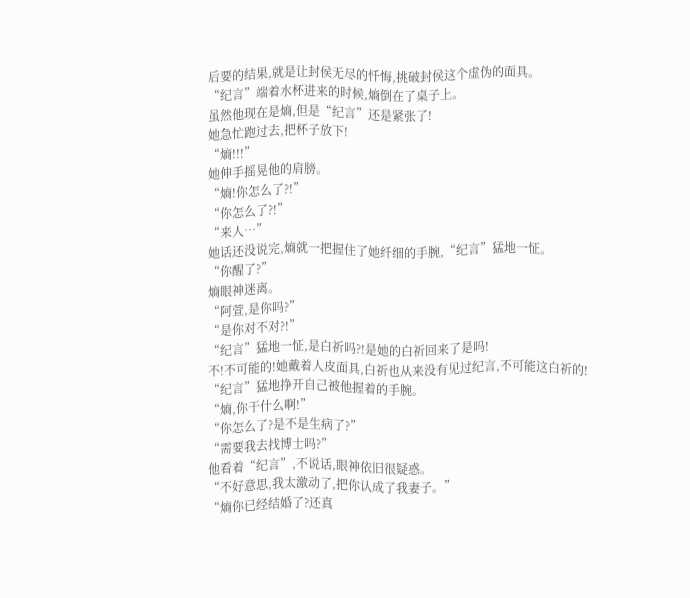后要的结果,就是让封侯无尽的忏悔,挑破封侯这个虚伪的面具。
“纪言”端着水杯进来的时候,熵倒在了桌子上。
虽然他现在是熵,但是“纪言”还是紧张了!
她急忙跑过去,把杯子放下!
“熵!!!”
她伸手摇晃他的肩膀。
“熵!你怎么了?!”
“你怎么了?!”
“来人…”
她话还没说完,熵就一把握住了她纤细的手腕,“纪言”猛地一怔。
“你醒了?”
熵眼神迷离。
“阿萱,是你吗?”
“是你对不对?!”
“纪言”猛地一怔,是白祈吗?!是她的白祈回来了是吗!
不!不可能的!她戴着人皮面具,白祈也从来没有见过纪言,不可能这白祈的!
“纪言”猛地挣开自己被他握着的手腕。
“熵,你干什么啊!”
“你怎么了?是不是生病了?”
“需要我去找博士吗?”
他看着“纪言”,不说话,眼神依旧很疑惑。
“不好意思,我太激动了,把你认成了我妻子。”
“熵你已经结婚了?还真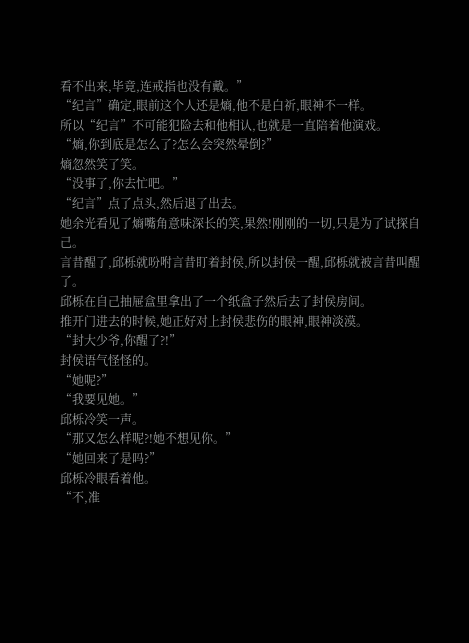看不出来,毕竟,连戒指也没有戴。”
“纪言”确定,眼前这个人还是熵,他不是白祈,眼神不一样。
所以“纪言”不可能犯险去和他相认,也就是一直陪着他演戏。
“熵,你到底是怎么了?怎么会突然晕倒?”
熵忽然笑了笑。
“没事了,你去忙吧。”
“纪言”点了点头,然后退了出去。
她余光看见了熵嘴角意味深长的笑,果然!刚刚的一切,只是为了试探自己。
言昔醒了,邱栎就吩咐言昔盯着封侯,所以封侯一醒,邱栎就被言昔叫醒了。
邱栎在自己抽屉盒里拿出了一个纸盒子然后去了封侯房间。
推开门进去的时候,她正好对上封侯悲伤的眼神,眼神淡漠。
“封大少爷,你醒了?!”
封侯语气怪怪的。
“她呢?”
“我要见她。”
邱栎冷笑一声。
“那又怎么样呢?!她不想见你。”
“她回来了是吗?”
邱栎冷眼看着他。
“不,准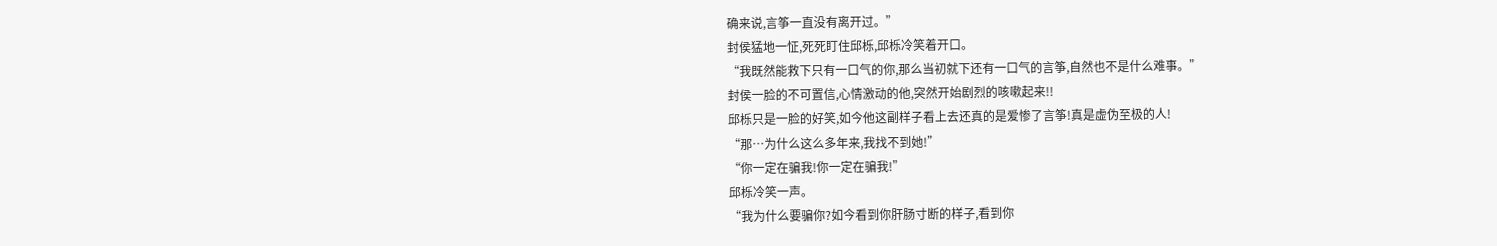确来说,言筝一直没有离开过。”
封侯猛地一怔,死死盯住邱栎,邱栎冷笑着开口。
“我既然能救下只有一口气的你,那么当初就下还有一口气的言筝,自然也不是什么难事。”
封侯一脸的不可置信,心情激动的他,突然开始剧烈的咳嗽起来!!
邱栎只是一脸的好笑,如今他这副样子看上去还真的是爱惨了言筝!真是虚伪至极的人!
“那…为什么这么多年来,我找不到她!”
“你一定在骗我!你一定在骗我!”
邱栎冷笑一声。
“我为什么要骗你?如今看到你肝肠寸断的样子,看到你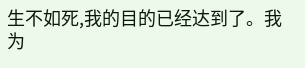生不如死,我的目的已经达到了。我为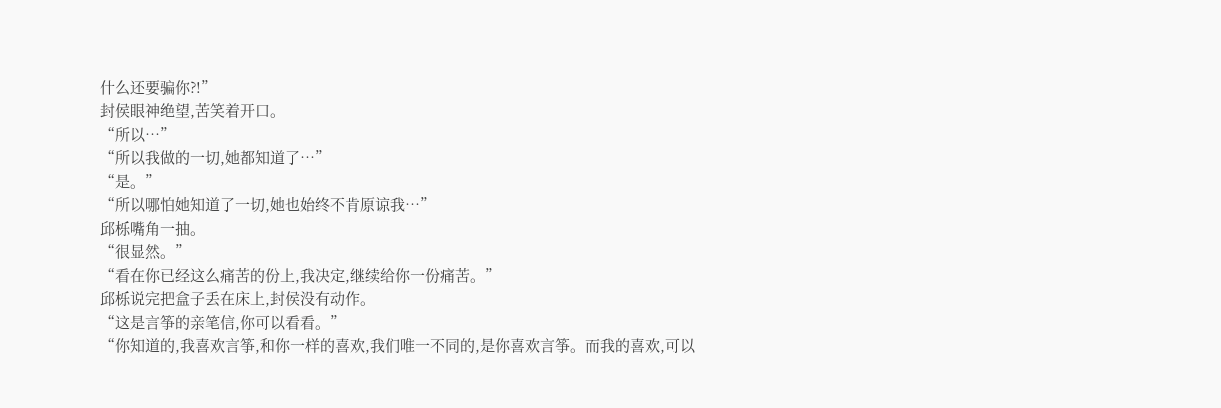什么还要骗你?!”
封侯眼神绝望,苦笑着开口。
“所以…”
“所以我做的一切,她都知道了…”
“是。”
“所以哪怕她知道了一切,她也始终不肯原谅我…”
邱栎嘴角一抽。
“很显然。”
“看在你已经这么痛苦的份上,我决定,继续给你一份痛苦。”
邱栎说完把盒子丢在床上,封侯没有动作。
“这是言筝的亲笔信,你可以看看。”
“你知道的,我喜欢言筝,和你一样的喜欢,我们唯一不同的,是你喜欢言筝。而我的喜欢,可以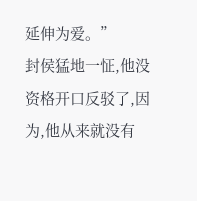延伸为爱。”
封侯猛地一怔,他没资格开口反驳了,因为,他从来就没有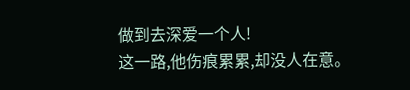做到去深爱一个人!
这一路,他伤痕累累,却没人在意。